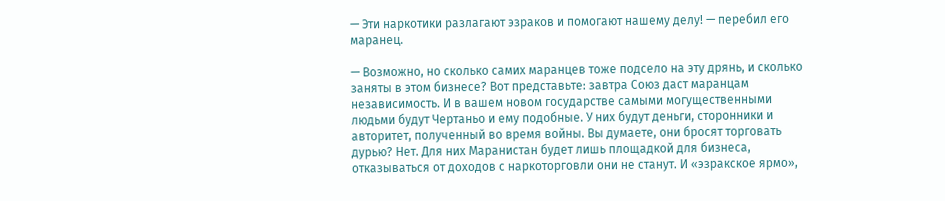— Эти наркотики разлагают эзраков и помогают нашему делу! — перебил его маранец.

— Возможно, но сколько самих маранцев тоже подсело на эту дрянь, и сколько заняты в этом бизнесе? Вот представьте: завтра Союз даст маранцам независимость. И в вашем новом государстве самыми могущественными людьми будут Чертаньо и ему подобные. У них будут деньги, сторонники и авторитет, полученный во время войны. Вы думаете, они бросят торговать дурью? Нет. Для них Маранистан будет лишь площадкой для бизнеса, отказываться от доходов с наркоторговли они не станут. И «эзракское ярмо»,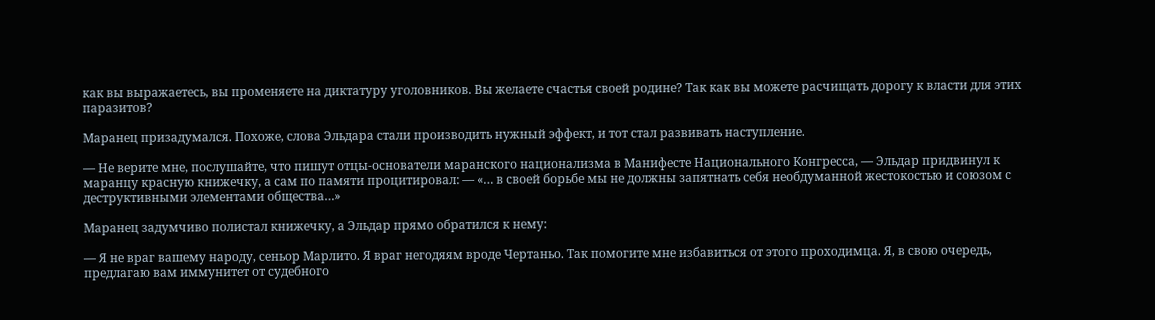как вы выражаетесь, вы променяете на диктатуру уголовников. Вы желаете счастья своей родине? Так как вы можете расчищать дорогу к власти для этих паразитов?

Маранец призадумался. Похоже, слова Эльдара стали производить нужный эффект, и тот стал развивать наступление.

— Не верите мне, послушайте, что пишут отцы-основатели маранского национализма в Манифесте Национального Конгресса, — Эльдар придвинул к маранцу красную книжечку, а сам по памяти процитировал: — «… в своей борьбе мы не должны запятнать себя необдуманной жестокостью и союзом с деструктивными элементами общества…»

Маранец задумчиво полистал книжечку, а Эльдар прямо обратился к нему:

— Я не враг вашему народу, сеньор Марлито. Я враг негодяям вроде Чертаньо. Так помогите мне избавиться от этого проходимца. Я, в свою очередь, предлагаю вам иммунитет от судебного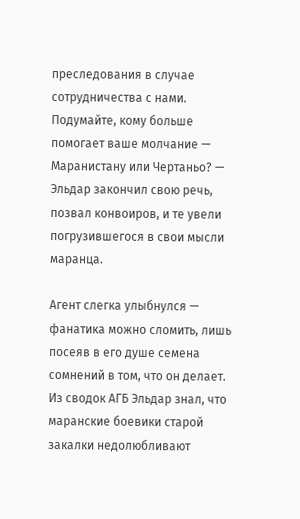преследования в случае сотрудничества с нами. Подумайте, кому больше помогает ваше молчание — Маранистану или Чертаньо? — Эльдар закончил свою речь, позвал конвоиров, и те увели погрузившегося в свои мысли маранца.

Агент слегка улыбнулся — фанатика можно сломить, лишь посеяв в его душе семена сомнений в том, что он делает. Из сводок АГБ Эльдар знал, что маранские боевики старой закалки недолюбливают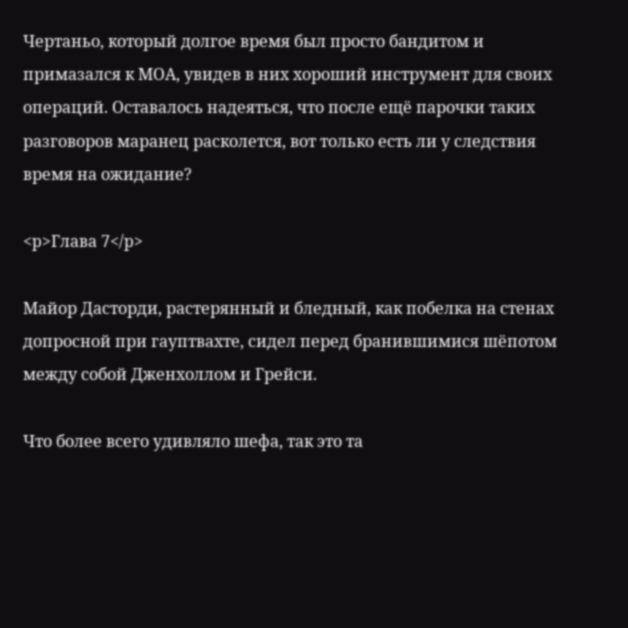Чертаньо, который долгое время был просто бандитом и примазался к МОА, увидев в них хороший инструмент для своих операций. Оставалось надеяться, что после ещё парочки таких разговоров маранец расколется, вот только есть ли у следствия время на ожидание?

<p>Глава 7</p>

Майор Дасторди, растерянный и бледный, как побелка на стенах допросной при гауптвахте, сидел перед бранившимися шёпотом между собой Дженхоллом и Грейси.

Что более всего удивляло шефа, так это та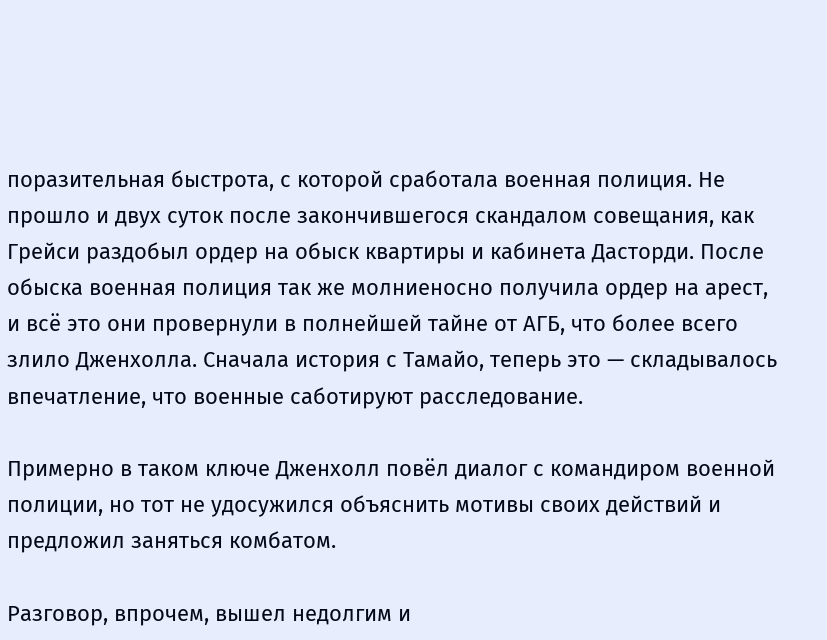поразительная быстрота, с которой сработала военная полиция. Не прошло и двух суток после закончившегося скандалом совещания, как Грейси раздобыл ордер на обыск квартиры и кабинета Дасторди. После обыска военная полиция так же молниеносно получила ордер на арест, и всё это они провернули в полнейшей тайне от АГБ, что более всего злило Дженхолла. Сначала история с Тамайо, теперь это — складывалось впечатление, что военные саботируют расследование.

Примерно в таком ключе Дженхолл повёл диалог с командиром военной полиции, но тот не удосужился объяснить мотивы своих действий и предложил заняться комбатом.

Разговор, впрочем, вышел недолгим и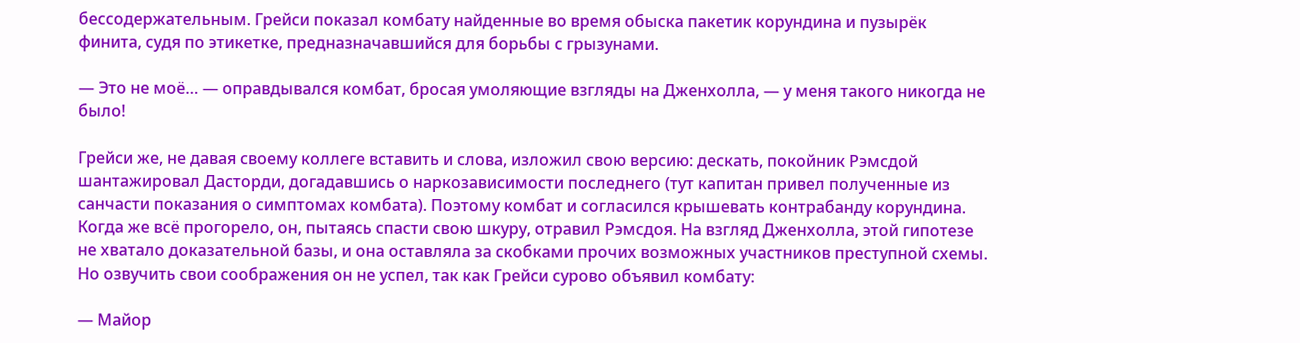бессодержательным. Грейси показал комбату найденные во время обыска пакетик корундина и пузырёк финита, судя по этикетке, предназначавшийся для борьбы с грызунами.

— Это не моё… — оправдывался комбат, бросая умоляющие взгляды на Дженхолла, — у меня такого никогда не было!

Грейси же, не давая своему коллеге вставить и слова, изложил свою версию: дескать, покойник Рэмсдой шантажировал Дасторди, догадавшись о наркозависимости последнего (тут капитан привел полученные из санчасти показания о симптомах комбата). Поэтому комбат и согласился крышевать контрабанду корундина. Когда же всё прогорело, он, пытаясь спасти свою шкуру, отравил Рэмсдоя. На взгляд Дженхолла, этой гипотезе не хватало доказательной базы, и она оставляла за скобками прочих возможных участников преступной схемы. Но озвучить свои соображения он не успел, так как Грейси сурово объявил комбату:

— Майор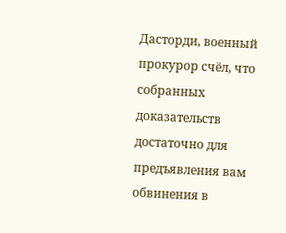Дасторди, военный прокурор счёл, что собранных доказательств достаточно для предъявления вам обвинения в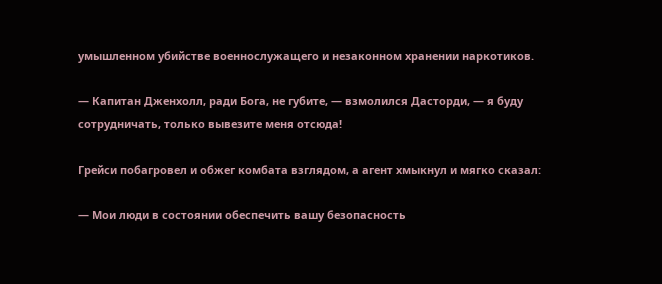умышленном убийстве военнослужащего и незаконном хранении наркотиков.

— Капитан Дженхолл, ради Бога, не губите, — взмолился Дасторди, — я буду сотрудничать, только вывезите меня отсюда!

Грейси побагровел и обжег комбата взглядом, а агент хмыкнул и мягко сказал:

— Мои люди в состоянии обеспечить вашу безопасность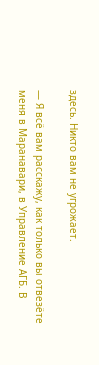здесь. Никто вам не угрожает.

— Я всё вам расскажу, как только вы отвезёте меня в Маранавари, в Управление АГБ. В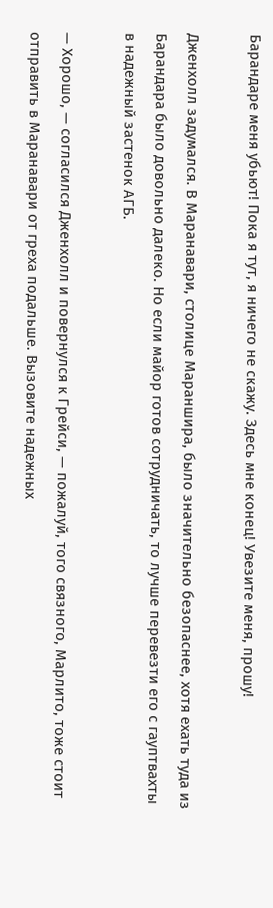Барандаре меня убьют! Пока я тут, я ничего не скажу. Здесь мне конец! Увезите меня, прошу!

Дженхолл задумался. В Маранавари, столице Мараншира, было значительно безопаснее, хотя ехать туда из Барандара было довольно далеко. Но если майор готов сотрудничать, то лучше перевезти его с гауптвахты в надежный застенок АГБ.

— Хорошо, — согласился Дженхолл и повернулся к Грейси, — пожалуй, того связного, Марлито, тоже стоит отправить в Маранавари от греха подальше. Вызовите надежных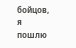бойцов, я пошлю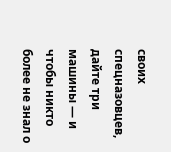своих спецназовцев, дайте три машины — и чтобы никто более не знал о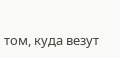том, куда везут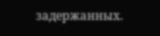задержанных.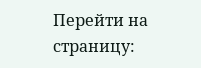Перейти на страницу: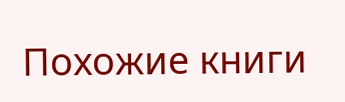Похожие книги